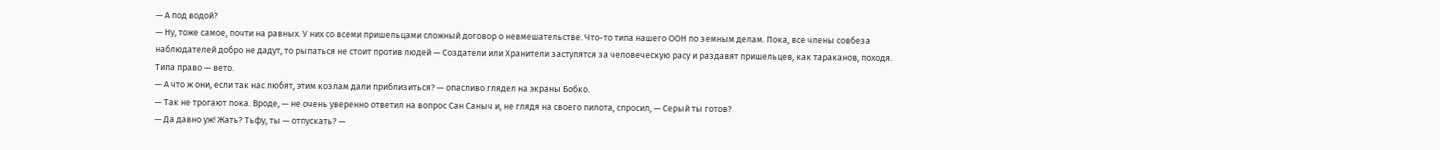— А под водой?
— Ну, тоже самое, почти на равных. У них со всеми пришельцами сложный договор о невмешательстве. Что-то типа нашего ООН по земным делам. Пока, все члены совбеза наблюдателей добро не дадут, то рыпаться не стоит против людей — Создатели или Хранители заступятся за человеческую расу и раздавят пришельцев, как тараканов, походя. Типа право — вето.
— А что ж они, если так нас любят, этим козлам дали приблизиться? — опасливо глядел на экраны Бобко.
— Так не трогают пока. Вроде, — не очень уверенно ответил на вопрос Сан Саныч и, не глядя на своего пилота, спросил, — Серый ты готов?
— Да давно уж! Жать? Тьфу, ты — отпускать? —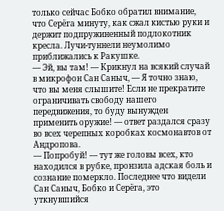только сейчас Бобко обратил внимание, что Серёга минуту, как сжал кистью руки и держит подпружиненный подлокотник кресла. Лучи-туннели неумолимо приближались к Ракушке.
— Эй, вы там! — Крикнул на всякий случай в микрофон Сан Саныч, — Я точно знаю, что вы меня слышите! Если не прекратите ограничивать свободу нашего передвижения, то буду вынужден применить оружие! — ответ раздался сразу во всех черепных коробках космонавтов от Андропова.
— Попробуй! — тут же головы всех, кто находился в рубке, пронзила адская боль и сознание померкло. Последнее что видели Сан Саныч, Бобко и Серёга, это уткнувшийся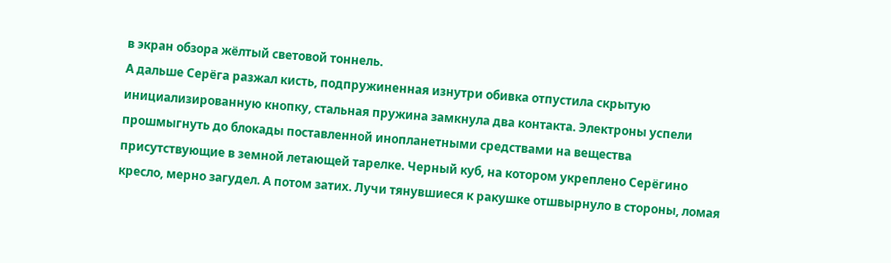в экран обзора жёлтый световой тоннель.
А дальше Серёга разжал кисть, подпружиненная изнутри обивка отпустила скрытую инициализированную кнопку, стальная пружина замкнула два контакта. Электроны успели прошмыгнуть до блокады поставленной инопланетными средствами на вещества присутствующие в земной летающей тарелке. Черный куб, на котором укреплено Серёгино кресло, мерно загудел. А потом затих. Лучи тянувшиеся к ракушке отшвырнуло в стороны, ломая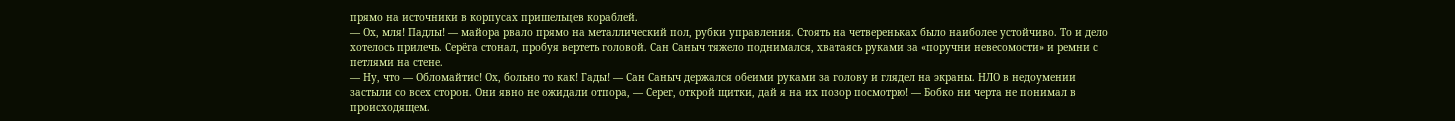прямо на источники в корпусах пришельцев кораблей.
— Ох, мля! Падлы! — майора рвало прямо на металлический пол, рубки управления. Стоять на четвереньках было наиболее устойчиво. То и дело хотелось прилечь. Серёга стонал, пробуя вертеть головой. Сан Саныч тяжело поднимался, хватаясь руками за «поручни невесомости» и ремни с петлями на стене.
— Ну, что — Обломайтис! Ох, больно то как! Гады! — Сан Саныч держался обеими руками за голову и глядел на экраны. НЛО в недоумении застыли со всех сторон. Они явно не ожидали отпора, — Серег, открой щитки, дай я на их позор посмотрю! — Бобко ни черта не понимал в происходящем.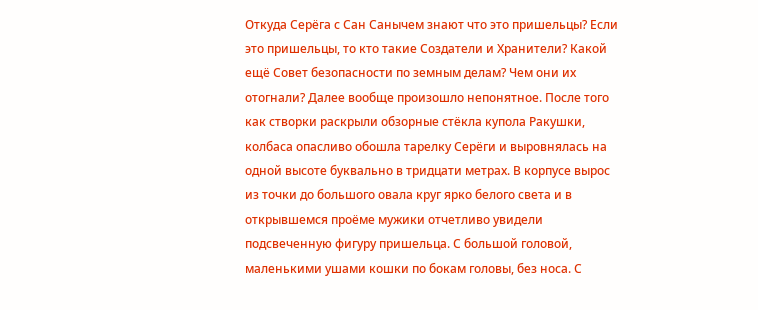Откуда Серёга с Сан Санычем знают что это пришельцы? Если это пришельцы, то кто такие Создатели и Хранители? Какой ещё Совет безопасности по земным делам? Чем они их отогнали? Далее вообще произошло непонятное. После того как створки раскрыли обзорные стёкла купола Ракушки, колбаса опасливо обошла тарелку Серёги и выровнялась на одной высоте буквально в тридцати метрах. В корпусе вырос из точки до большого овала круг ярко белого света и в открывшемся проёме мужики отчетливо увидели подсвеченную фигуру пришельца. С большой головой, маленькими ушами кошки по бокам головы, без носа. С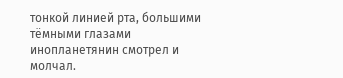тонкой линией рта, большими тёмными глазами инопланетянин смотрел и молчал.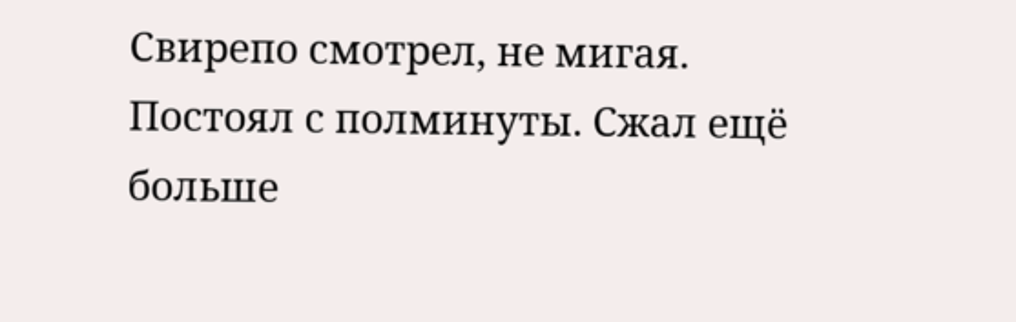Свирепо смотрел, не мигая. Постоял с полминуты. Сжал ещё больше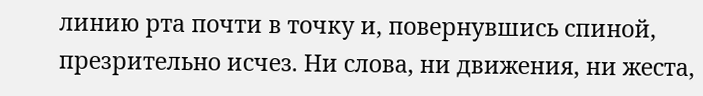линию рта почти в точку и, повернувшись спиной, презрительно исчез. Ни слова, ни движения, ни жеста,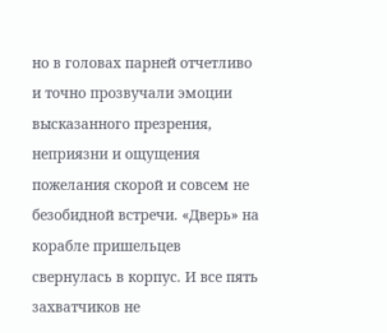но в головах парней отчетливо и точно прозвучали эмоции высказанного презрения, неприязни и ощущения пожелания скорой и совсем не безобидной встречи. «Дверь» на корабле пришельцев свернулась в корпус. И все пять захватчиков не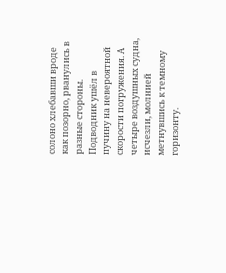солоно хлебавши вроде как позорно, рванулись в разные стороны. Подводник ушёл в пучину на невероятной скорости погружения. А четыре воздушных судна, исчезли, молнией метнувшись к темному горизонту.